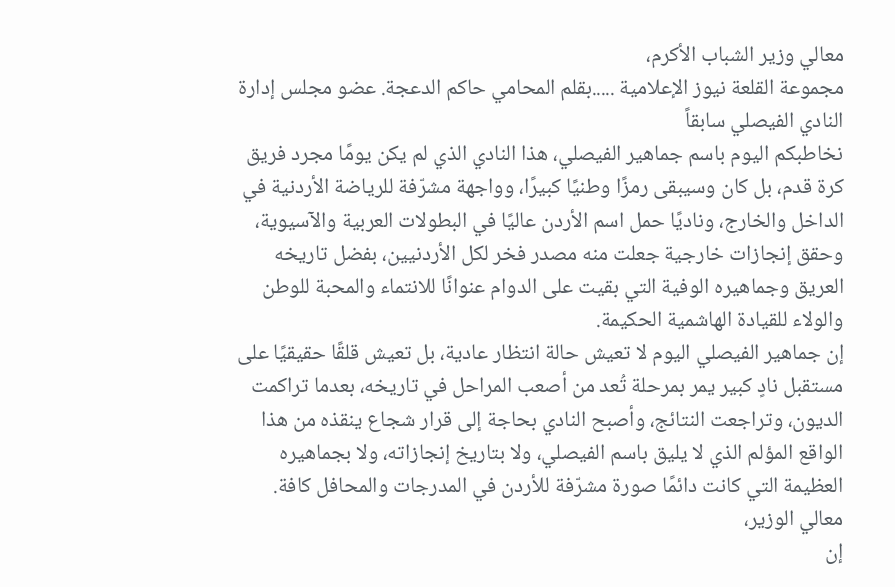معالي وزير الشباب الأكرم،
مجموعة القلعة نيوز الإعلامية .....بقلم المحامي حاكم الدعجة. عضو مجلس إدارة النادي الفيصلي سابقاً
نخاطبكم اليوم باسم جماهير الفيصلي، هذا النادي الذي لم يكن يومًا مجرد فريق كرة قدم، بل كان وسيبقى رمزًا وطنيًا كبيرًا، وواجهة مشرّفة للرياضة الأردنية في الداخل والخارج، وناديًا حمل اسم الأردن عاليًا في البطولات العربية والآسيوية، وحقق إنجازات خارجية جعلت منه مصدر فخر لكل الأردنيين، بفضل تاريخه العريق وجماهيره الوفية التي بقيت على الدوام عنوانًا للانتماء والمحبة للوطن والولاء للقيادة الهاشمية الحكيمة.
إن جماهير الفيصلي اليوم لا تعيش حالة انتظار عادية، بل تعيش قلقًا حقيقيًا على مستقبل نادٍ كبير يمر بمرحلة تُعد من أصعب المراحل في تاريخه، بعدما تراكمت الديون، وتراجعت النتائج، وأصبح النادي بحاجة إلى قرار شجاع ينقذه من هذا الواقع المؤلم الذي لا يليق باسم الفيصلي، ولا بتاريخ إنجازاته، ولا بجماهيره العظيمة التي كانت دائمًا صورة مشرّفة للأردن في المدرجات والمحافل كافة.
معالي الوزير،
إن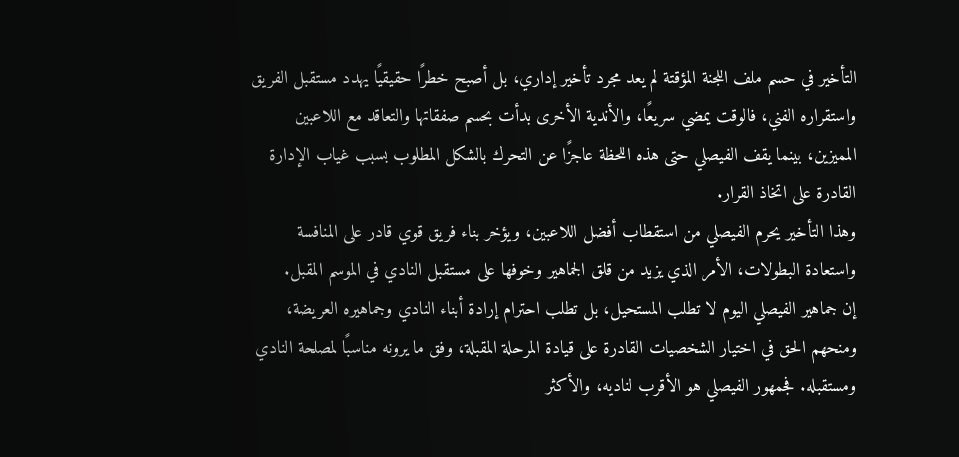التأخير في حسم ملف اللجنة المؤقتة لم يعد مجرد تأخير إداري، بل أصبح خطرًا حقيقيًا يهدد مستقبل الفريق واستقراره الفني، فالوقت يمضي سريعًا، والأندية الأخرى بدأت بحسم صفقاتها والتعاقد مع اللاعبين المميزين، بينما يقف الفيصلي حتى هذه اللحظة عاجزًا عن التحرك بالشكل المطلوب بسبب غياب الإدارة القادرة على اتخاذ القرار.
وهذا التأخير يحرم الفيصلي من استقطاب أفضل اللاعبين، ويؤخر بناء فريق قوي قادر على المنافسة واستعادة البطولات، الأمر الذي يزيد من قلق الجماهير وخوفها على مستقبل النادي في الموسم المقبل.
إن جماهير الفيصلي اليوم لا تطلب المستحيل، بل تطلب احترام إرادة أبناء النادي وجماهيره العريضة، ومنحهم الحق في اختيار الشخصيات القادرة على قيادة المرحلة المقبلة، وفق ما يرونه مناسبًا لمصلحة النادي ومستقبله. فجمهور الفيصلي هو الأقرب لناديه، والأكثر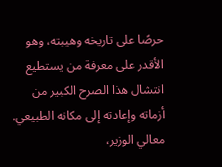حرصًا على تاريخه وهيبته، وهو الأقدر على معرفة من يستطيع انتشال هذا الصرح الكبير من أزماته وإعادته إلى مكانه الطبيعي.
معالي الوزير،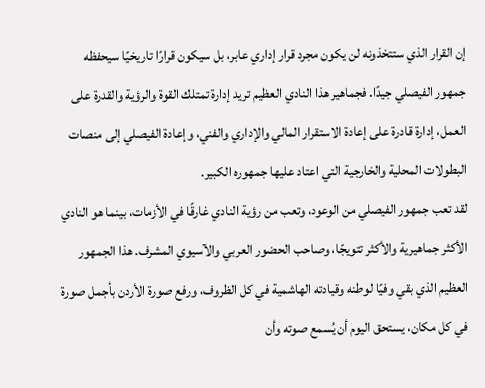إن القرار الذي ستتخذونه لن يكون مجرد قرار إداري عابر، بل سيكون قرارًا تاريخيًا سيحفظه جمهور الفيصلي جيدًا. فجماهير هذا النادي العظيم تريد إدارة تمتلك القوة والرؤية والقدرة على العمل، إدارة قادرة على إعادة الاستقرار المالي والإداري والفني، وإعادة الفيصلي إلى منصات البطولات المحلية والخارجية التي اعتاد عليها جمهوره الكبير.
لقد تعب جمهور الفيصلي من الوعود، وتعب من رؤية النادي غارقًا في الأزمات، بينما هو النادي الأكثر جماهيرية والأكثر تتويجًا، وصاحب الحضور العربي والآسيوي المشرف. هذا الجمهور العظيم الذي بقي وفيًا لوطنه وقيادته الهاشمية في كل الظروف، ورفع صورة الأردن بأجمل صورة في كل مكان، يستحق اليوم أن يُسمع صوته وأن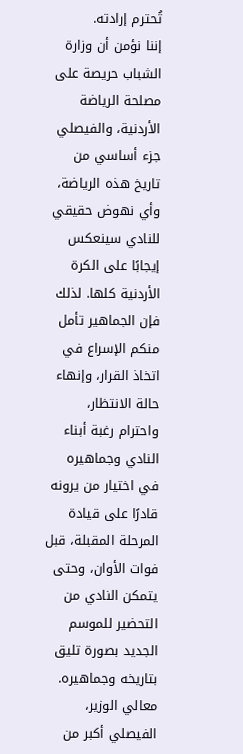تُحترم إرادته.
إننا نؤمن أن وزارة الشباب حريصة على مصلحة الرياضة الأردنية، والفيصلي جزء أساسي من تاريخ هذه الرياضة، وأي نهوض حقيقي للنادي سينعكس إيجابًا على الكرة الأردنية كلها. لذلك فإن الجماهير تأمل منكم الإسراع في اتخاذ القرار، وإنهاء حالة الانتظار، واحترام رغبة أبناء النادي وجماهيره في اختيار من يرونه قادرًا على قيادة المرحلة المقبلة، قبل فوات الأوان، وحتى يتمكن النادي من التحضير للموسم الجديد بصورة تليق بتاريخه وجماهيره.
معالي الوزير،
الفيصلي أكبر من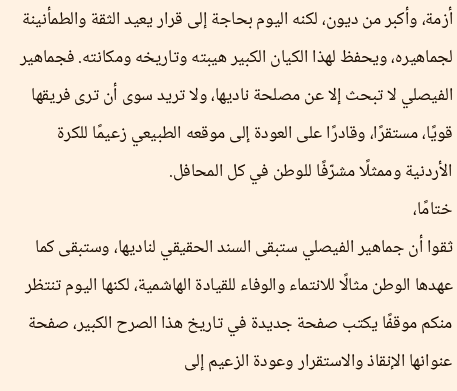أزمة، وأكبر من ديون، لكنه اليوم بحاجة إلى قرار يعيد الثقة والطمأنينة لجماهيره، ويحفظ لهذا الكيان الكبير هيبته وتاريخه ومكانته. فجماهير الفيصلي لا تبحث إلا عن مصلحة ناديها، ولا تريد سوى أن ترى فريقها قويًا، مستقرًا، وقادرًا على العودة إلى موقعه الطبيعي زعيمًا للكرة الأردنية وممثلًا مشرّفًا للوطن في كل المحافل.
ختامًا،
ثقوا أن جماهير الفيصلي ستبقى السند الحقيقي لناديها، وستبقى كما عهدها الوطن مثالًا للانتماء والوفاء للقيادة الهاشمية، لكنها اليوم تنتظر منكم موقفًا يكتب صفحة جديدة في تاريخ هذا الصرح الكبير، صفحة عنوانها الإنقاذ والاستقرار وعودة الزعيم إلى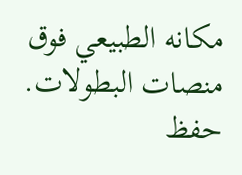مكانه الطبيعي فوق منصات البطولات.
حفظ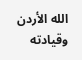الله الأردن وقيادته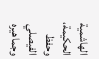الهاشمية الحكيمة، وحفظ الفيصلي وجماهيره